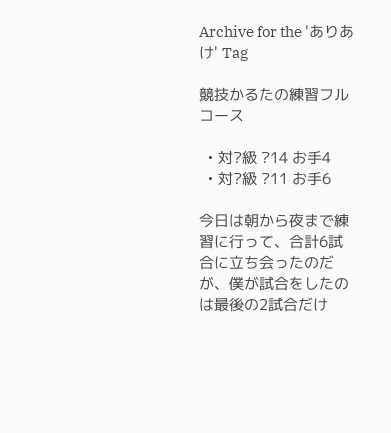Archive for the 'ありあけ' Tag

競技かるたの練習フルコース

  • 対?級 ?14 お手4
  • 対?級 ?11 お手6

今日は朝から夜まで練習に行って、合計6試合に立ち会ったのだが、僕が試合をしたのは最後の2試合だけ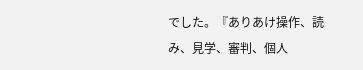でした。『ありあけ操作、読み、見学、審判、個人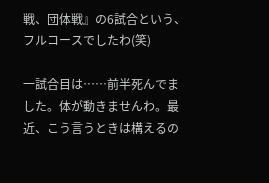戦、団体戦』の6試合という、フルコースでしたわ(笑)

一試合目は……前半死んでました。体が動きませんわ。最近、こう言うときは構えるの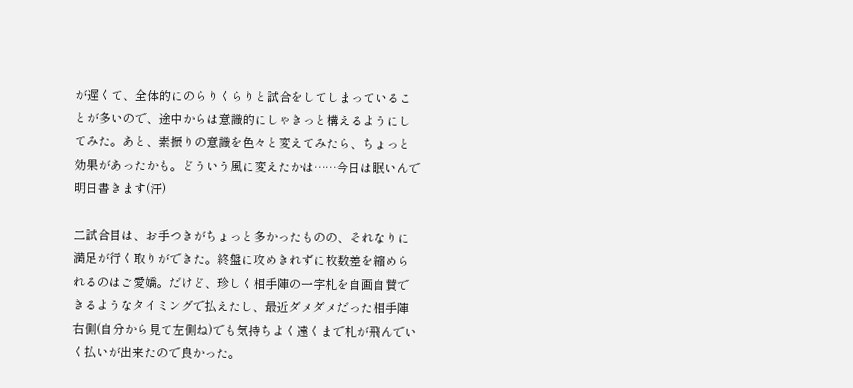が遅くて、全体的にのらりくらりと試合をしてしまっていることが多いので、途中からは意識的にしゃきっと構えるようにしてみた。あと、素振りの意識を色々と変えてみたら、ちょっと効果があったかも。どういう風に変えたかは……今日は眠いんで明日書きます(汗)

二試合目は、お手つきがちょっと多かったものの、それなりに満足が行く取りができた。終盤に攻めきれずに枚数差を縮められるのはご愛嬌。だけど、珍しく相手陣の一字札を自画自賛できるようなタイミングで払えたし、最近ダメダメだった相手陣右側(自分から見て左側ね)でも気持ちよく遠くまで札が飛んでいく払いが出来たので良かった。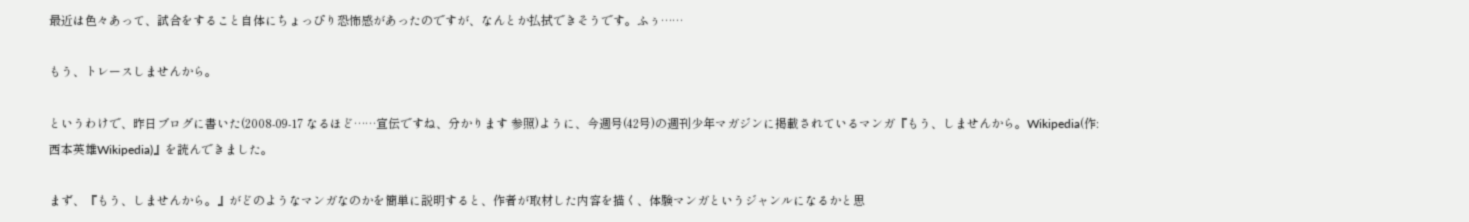最近は色々あって、試合をすること自体にちょっぴり恐怖感があったのですが、なんとか払拭できそうです。ふぅ……

もう、トレースしませんから。

というわけで、昨日ブログに書いた(2008-09-17 なるほど……宣伝ですね、分かります 参照)ように、今週号(42号)の週刊少年マガジンに掲載されているマンガ『もう、しませんから。Wikipedia(作:西本英雄Wikipedia)』を読んできました。

まず、『もう、しませんから。』がどのようなマンガなのかを簡単に説明すると、作者が取材した内容を描く、体験マンガというジャンルになるかと思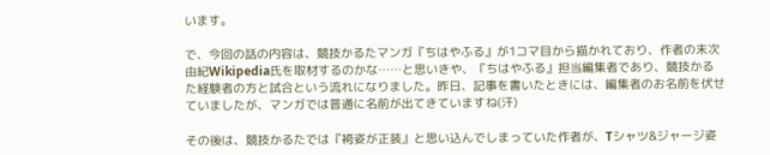います。

で、今回の話の内容は、競技かるたマンガ『ちはやふる』が1コマ目から描かれており、作者の末次由紀Wikipedia氏を取材するのかな……と思いきや、『ちはやふる』担当編集者であり、競技かるた経験者の方と試合という流れになりました。昨日、記事を書いたときには、編集者のお名前を伏せていましたが、マンガでは普通に名前が出てきていますね(汗)

その後は、競技かるたでは『袴姿が正装』と思い込んでしまっていた作者が、Tシャツ&ジャージ姿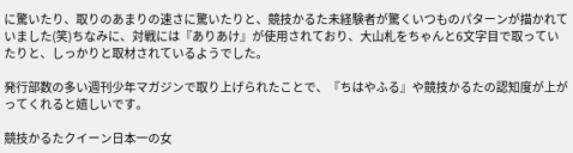に驚いたり、取りのあまりの速さに驚いたりと、競技かるた未経験者が驚くいつものパターンが描かれていました(笑)ちなみに、対戦には『ありあけ』が使用されており、大山札をちゃんと6文字目で取っていたりと、しっかりと取材されているようでした。

発行部数の多い週刊少年マガジンで取り上げられたことで、『ちはやふる』や競技かるたの認知度が上がってくれると嬉しいです。

競技かるたクイーン日本一の女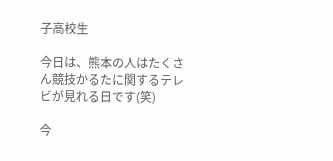子高校生

今日は、熊本の人はたくさん競技かるたに関するテレビが見れる日です(笑)

今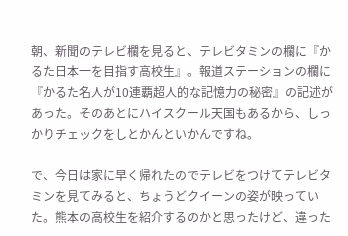朝、新聞のテレビ欄を見ると、テレビタミンの欄に『かるた日本一を目指す高校生』。報道ステーションの欄に『かるた名人が10連覇超人的な記憶力の秘密』の記述があった。そのあとにハイスクール天国もあるから、しっかりチェックをしとかんといかんですね。

で、今日は家に早く帰れたのでテレビをつけてテレビタミンを見てみると、ちょうどクイーンの姿が映っていた。熊本の高校生を紹介するのかと思ったけど、違った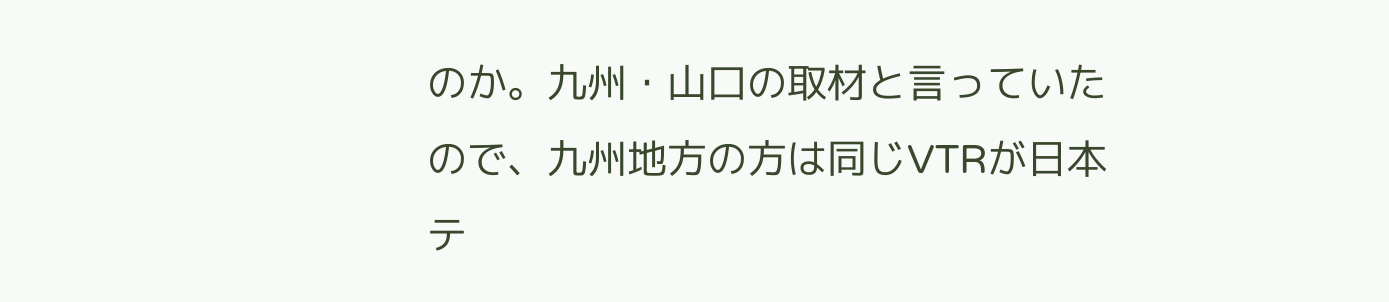のか。九州・山口の取材と言っていたので、九州地方の方は同じVTRが日本テ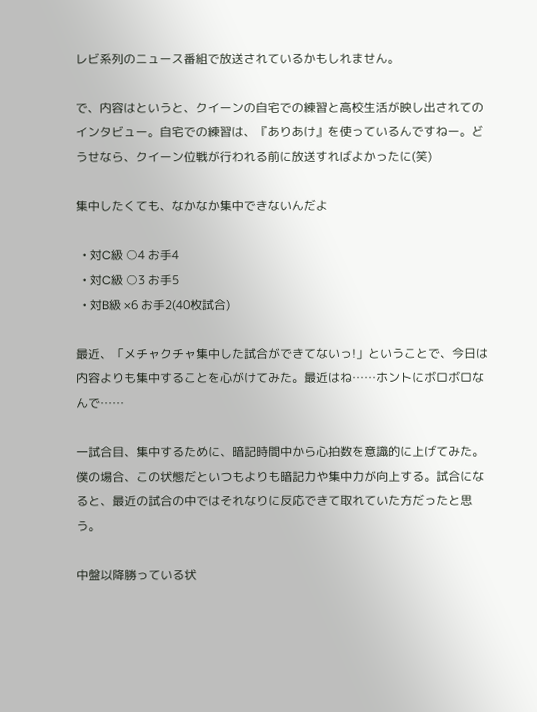レビ系列のニュース番組で放送されているかもしれません。

で、内容はというと、クイーンの自宅での練習と高校生活が映し出されてのインタビュー。自宅での練習は、『ありあけ』を使っているんですねー。どうせなら、クイーン位戦が行われる前に放送すればよかったに(笑)

集中したくても、なかなか集中できないんだよ

  • 対C級 ○4 お手4
  • 対C級 ○3 お手5
  • 対B級 ×6 お手2(40枚試合)

最近、「メチャクチャ集中した試合ができてないっ!」ということで、今日は内容よりも集中することを心がけてみた。最近はね……ホントにボロボロなんで……

一試合目、集中するために、暗記時間中から心拍数を意識的に上げてみた。僕の場合、この状態だといつもよりも暗記力や集中力が向上する。試合になると、最近の試合の中ではそれなりに反応できて取れていた方だったと思う。

中盤以降勝っている状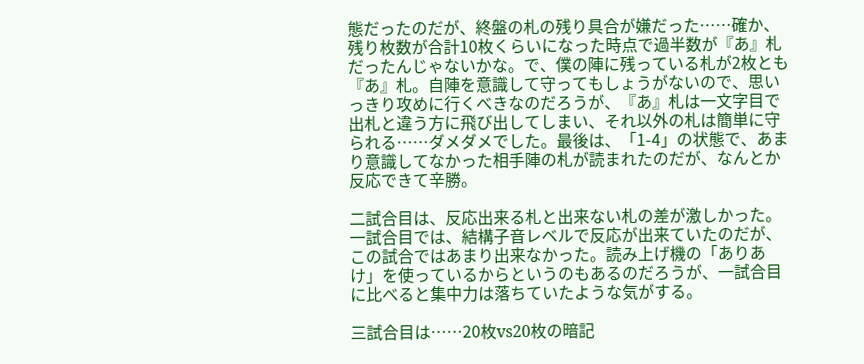態だったのだが、終盤の札の残り具合が嫌だった……確か、残り枚数が合計10枚くらいになった時点で過半数が『あ』札だったんじゃないかな。で、僕の陣に残っている札が2枚とも『あ』札。自陣を意識して守ってもしょうがないので、思いっきり攻めに行くべきなのだろうが、『あ』札は一文字目で出札と違う方に飛び出してしまい、それ以外の札は簡単に守られる……ダメダメでした。最後は、「1-4」の状態で、あまり意識してなかった相手陣の札が読まれたのだが、なんとか反応できて辛勝。

二試合目は、反応出来る札と出来ない札の差が激しかった。一試合目では、結構子音レベルで反応が出来ていたのだが、この試合ではあまり出来なかった。読み上げ機の「ありあけ」を使っているからというのもあるのだろうが、一試合目に比べると集中力は落ちていたような気がする。

三試合目は……20枚vs20枚の暗記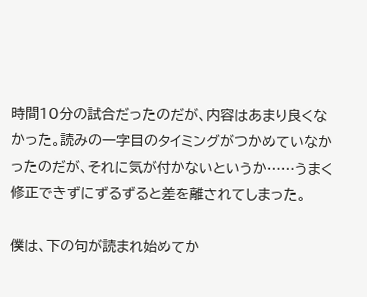時間10分の試合だったのだが、内容はあまり良くなかった。読みの一字目のタイミングがつかめていなかったのだが、それに気が付かないというか……うまく修正できずにずるずると差を離されてしまった。

僕は、下の句が読まれ始めてか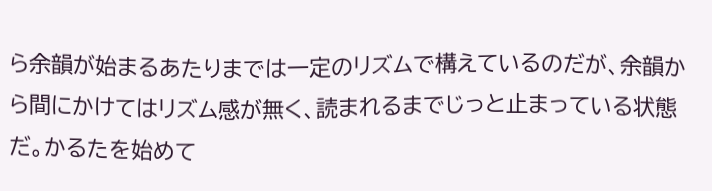ら余韻が始まるあたりまでは一定のリズムで構えているのだが、余韻から間にかけてはリズム感が無く、読まれるまでじっと止まっている状態だ。かるたを始めて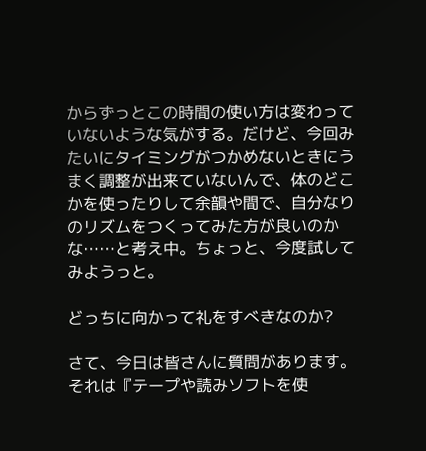からずっとこの時間の使い方は変わっていないような気がする。だけど、今回みたいにタイミングがつかめないときにうまく調整が出来ていないんで、体のどこかを使ったりして余韻や間で、自分なりのリズムをつくってみた方が良いのかな……と考え中。ちょっと、今度試してみようっと。

どっちに向かって礼をすべきなのか?

さて、今日は皆さんに質問があります。それは『テープや読みソフトを使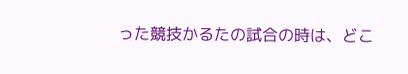った競技かるたの試合の時は、どこ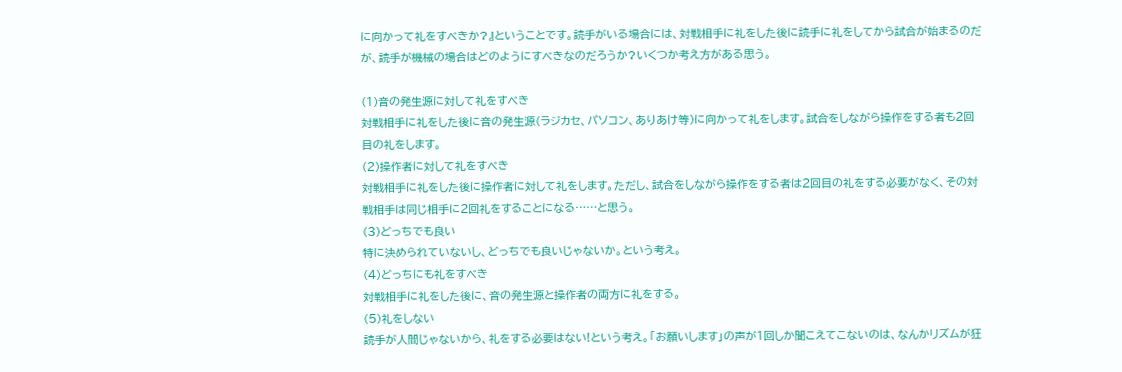に向かって礼をすべきか?』ということです。読手がいる場合には、対戦相手に礼をした後に読手に礼をしてから試合が始まるのだが、読手が機械の場合はどのようにすべきなのだろうか?いくつか考え方がある思う。

(1)音の発生源に対して礼をすべき
対戦相手に礼をした後に音の発生源(ラジカセ、パソコン、ありあけ等)に向かって礼をします。試合をしながら操作をする者も2回目の礼をします。
(2)操作者に対して礼をすべき
対戦相手に礼をした後に操作者に対して礼をします。ただし、試合をしながら操作をする者は2回目の礼をする必要がなく、その対戦相手は同じ相手に2回礼をすることになる……と思う。
(3)どっちでも良い
特に決められていないし、どっちでも良いじゃないか。という考え。
(4)どっちにも礼をすべき
対戦相手に礼をした後に、音の発生源と操作者の両方に礼をする。
(5)礼をしない
読手が人間じゃないから、礼をする必要はない!という考え。「お願いします」の声が1回しか聞こえてこないのは、なんかリズムが狂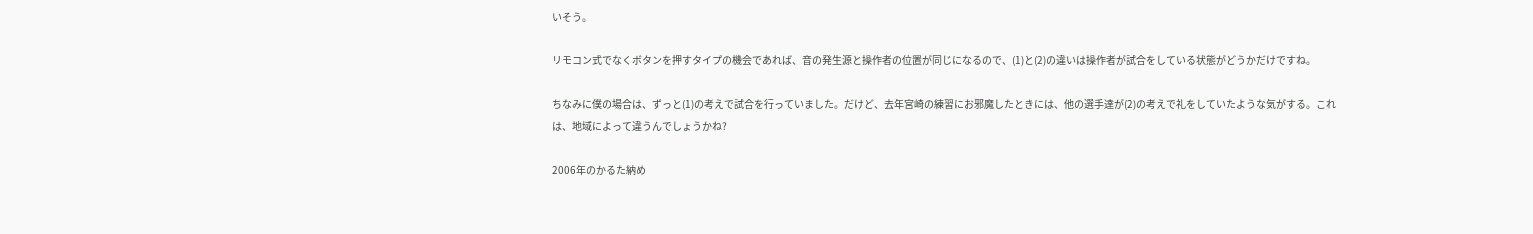いそう。

リモコン式でなくボタンを押すタイプの機会であれば、音の発生源と操作者の位置が同じになるので、(1)と(2)の違いは操作者が試合をしている状態がどうかだけですね。

ちなみに僕の場合は、ずっと(1)の考えで試合を行っていました。だけど、去年宮崎の練習にお邪魔したときには、他の選手達が(2)の考えで礼をしていたような気がする。これは、地域によって違うんでしょうかね?

2006年のかるた納め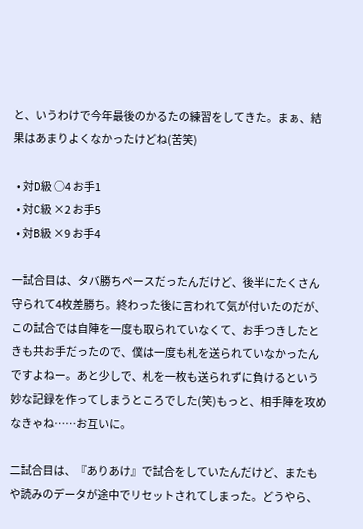と、いうわけで今年最後のかるたの練習をしてきた。まぁ、結果はあまりよくなかったけどね(苦笑)

  • 対D級 ○4 お手1
  • 対C級 ×2 お手5
  • 対B級 ×9 お手4

一試合目は、タバ勝ちペースだったんだけど、後半にたくさん守られて4枚差勝ち。終わった後に言われて気が付いたのだが、この試合では自陣を一度も取られていなくて、お手つきしたときも共お手だったので、僕は一度も札を送られていなかったんですよねー。あと少しで、札を一枚も送られずに負けるという妙な記録を作ってしまうところでした(笑)もっと、相手陣を攻めなきゃね……お互いに。

二試合目は、『ありあけ』で試合をしていたんだけど、またもや読みのデータが途中でリセットされてしまった。どうやら、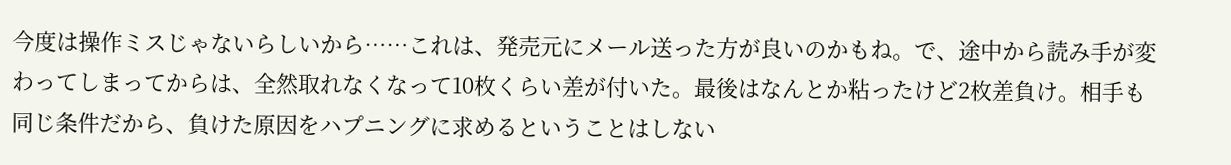今度は操作ミスじゃないらしいから……これは、発売元にメール送った方が良いのかもね。で、途中から読み手が変わってしまってからは、全然取れなくなって10枚くらい差が付いた。最後はなんとか粘ったけど2枚差負け。相手も同じ条件だから、負けた原因をハプニングに求めるということはしない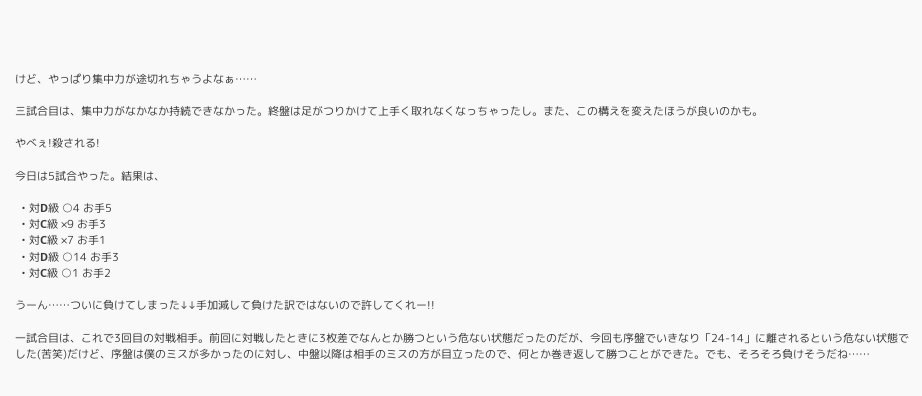けど、やっぱり集中力が途切れちゃうよなぁ……

三試合目は、集中力がなかなか持続できなかった。終盤は足がつりかけて上手く取れなくなっちゃったし。また、この構えを変えたほうが良いのかも。

やべぇ!殺される!

今日は5試合やった。結果は、

  • 対D級 ○4 お手5
  • 対C級 ×9 お手3
  • 対C級 ×7 お手1
  • 対D級 ○14 お手3
  • 対C級 ○1 お手2

うーん……ついに負けてしまった↓↓手加減して負けた訳ではないので許してくれー!!

一試合目は、これで3回目の対戦相手。前回に対戦したときに3枚差でなんとか勝つという危ない状態だったのだが、今回も序盤でいきなり「24-14」に離されるという危ない状態でした(苦笑)だけど、序盤は僕のミスが多かったのに対し、中盤以降は相手のミスの方が目立ったので、何とか巻き返して勝つことができた。でも、そろそろ負けそうだね……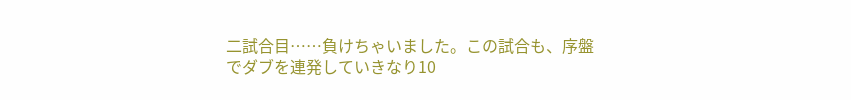二試合目……負けちゃいました。この試合も、序盤でダブを連発していきなり10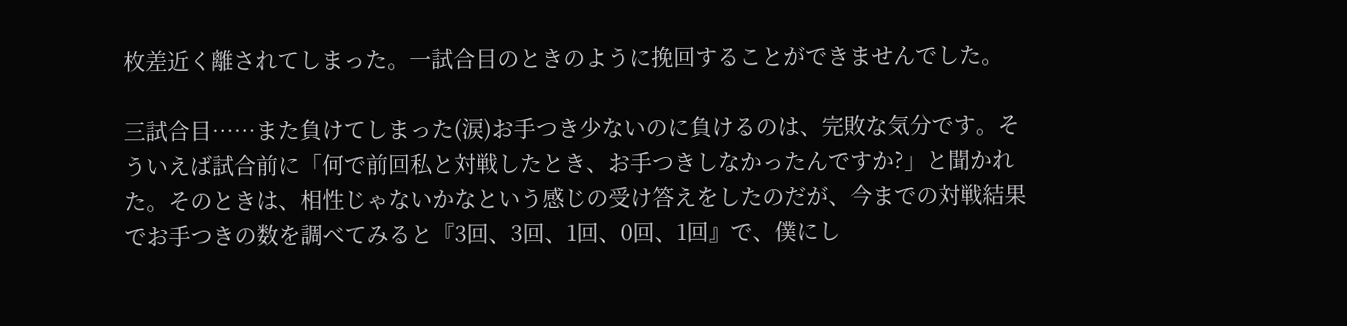枚差近く離されてしまった。一試合目のときのように挽回することができませんでした。

三試合目……また負けてしまった(涙)お手つき少ないのに負けるのは、完敗な気分です。そういえば試合前に「何で前回私と対戦したとき、お手つきしなかったんですか?」と聞かれた。そのときは、相性じゃないかなという感じの受け答えをしたのだが、今までの対戦結果でお手つきの数を調べてみると『3回、3回、1回、0回、1回』で、僕にし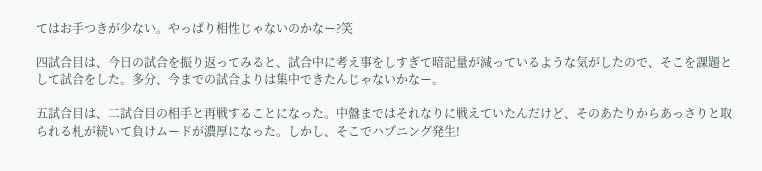てはお手つきが少ない。やっぱり相性じゃないのかなー?笑

四試合目は、今日の試合を振り返ってみると、試合中に考え事をしすぎて暗記量が減っているような気がしたので、そこを課題として試合をした。多分、今までの試合よりは集中できたんじゃないかなー。

五試合目は、二試合目の相手と再戦することになった。中盤まではそれなりに戦えていたんだけど、そのあたりからあっさりと取られる札が続いて負けムードが濃厚になった。しかし、そこでハプニング発生!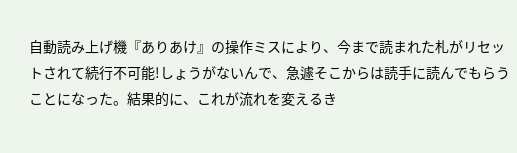自動読み上げ機『ありあけ』の操作ミスにより、今まで読まれた札がリセットされて続行不可能!しょうがないんで、急遽そこからは読手に読んでもらうことになった。結果的に、これが流れを変えるき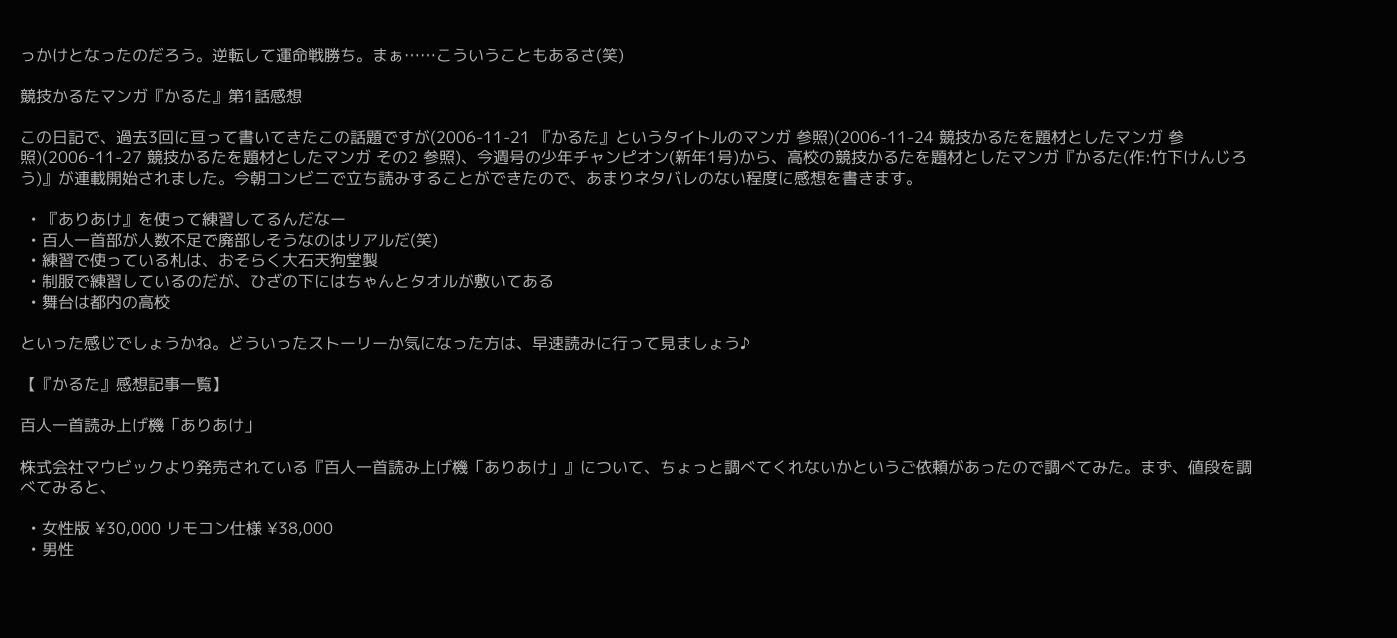っかけとなったのだろう。逆転して運命戦勝ち。まぁ……こういうこともあるさ(笑)

競技かるたマンガ『かるた』第1話感想

この日記で、過去3回に亘って書いてきたこの話題ですが(2006-11-21 『かるた』というタイトルのマンガ 参照)(2006-11-24 競技かるたを題材としたマンガ 参照)(2006-11-27 競技かるたを題材としたマンガ その2 参照)、今週号の少年チャンピオン(新年1号)から、高校の競技かるたを題材としたマンガ『かるた(作:竹下けんじろう)』が連載開始されました。今朝コンビニで立ち読みすることができたので、あまりネタバレのない程度に感想を書きます。

  • 『ありあけ』を使って練習してるんだなー
  • 百人一首部が人数不足で廃部しそうなのはリアルだ(笑)
  • 練習で使っている札は、おそらく大石天狗堂製
  • 制服で練習しているのだが、ひざの下にはちゃんとタオルが敷いてある
  • 舞台は都内の高校

といった感じでしょうかね。どういったストーリーか気になった方は、早速読みに行って見ましょう♪

【『かるた』感想記事一覧】

百人一首読み上げ機「ありあけ」

株式会社マウビックより発売されている『百人一首読み上げ機「ありあけ」』について、ちょっと調べてくれないかというご依頼があったので調べてみた。まず、値段を調べてみると、

  • 女性版 ¥30,000 リモコン仕様 ¥38,000
  • 男性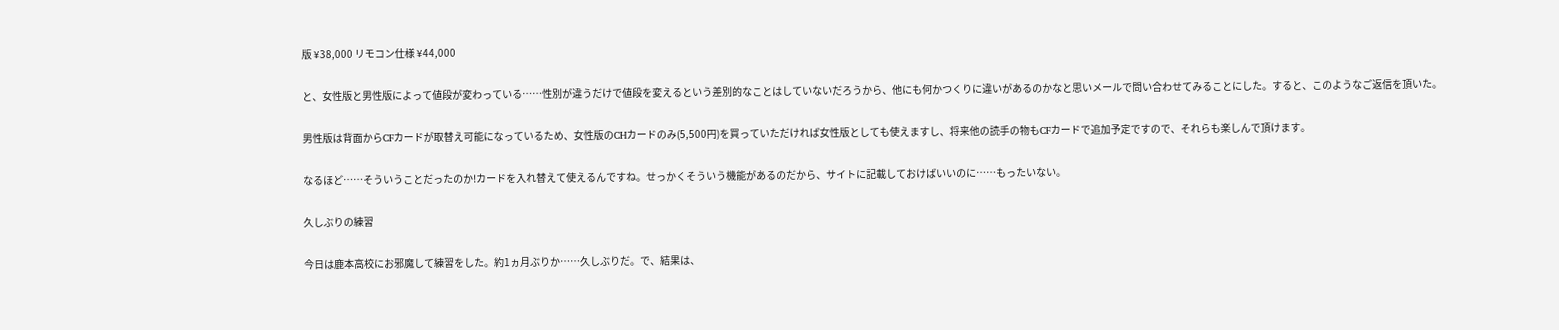版 ¥38,000 リモコン仕様 ¥44,000

と、女性版と男性版によって値段が変わっている……性別が違うだけで値段を変えるという差別的なことはしていないだろうから、他にも何かつくりに違いがあるのかなと思いメールで問い合わせてみることにした。すると、このようなご返信を頂いた。

男性版は背面からCFカードが取替え可能になっているため、女性版のCHカードのみ(5,500円)を買っていただければ女性版としても使えますし、将来他の読手の物もCFカードで追加予定ですので、それらも楽しんで頂けます。

なるほど……そういうことだったのか!カードを入れ替えて使えるんですね。せっかくそういう機能があるのだから、サイトに記載しておけばいいのに……もったいない。

久しぶりの練習

今日は鹿本高校にお邪魔して練習をした。約1ヵ月ぶりか……久しぶりだ。で、結果は、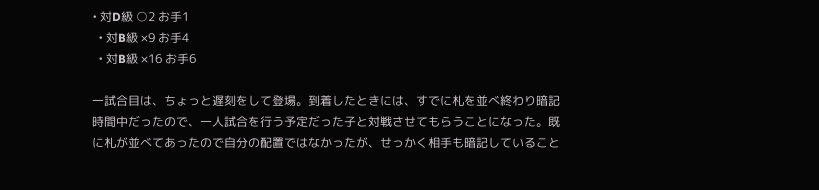• 対D級 ○2 お手1
  • 対B級 ×9 お手4
  • 対B級 ×16 お手6

一試合目は、ちょっと遅刻をして登場。到着したときには、すでに札を並べ終わり暗記時間中だったので、一人試合を行う予定だった子と対戦させてもらうことになった。既に札が並べてあったので自分の配置ではなかったが、せっかく相手も暗記していること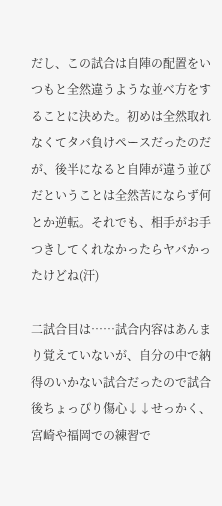だし、この試合は自陣の配置をいつもと全然違うような並べ方をすることに決めた。初めは全然取れなくてタバ負けペースだったのだが、後半になると自陣が違う並びだということは全然苦にならず何とか逆転。それでも、相手がお手つきしてくれなかったらヤバかったけどね(汗)

二試合目は……試合内容はあんまり覚えていないが、自分の中で納得のいかない試合だったので試合後ちょっぴり傷心↓↓せっかく、宮崎や福岡での練習で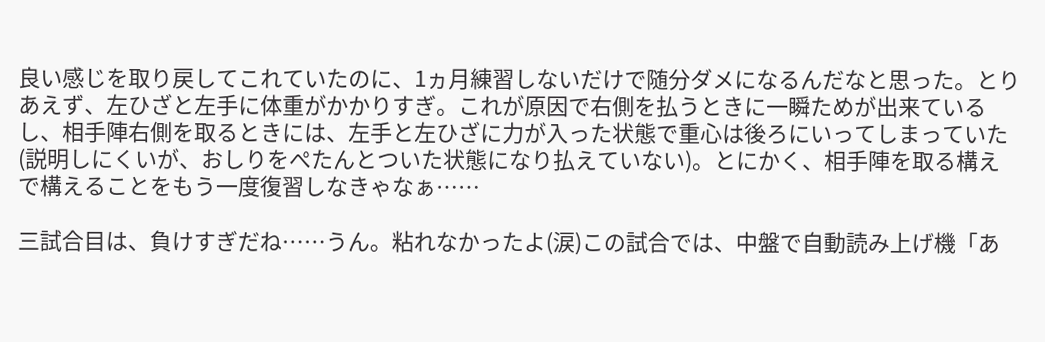良い感じを取り戻してこれていたのに、1ヵ月練習しないだけで随分ダメになるんだなと思った。とりあえず、左ひざと左手に体重がかかりすぎ。これが原因で右側を払うときに一瞬ためが出来ているし、相手陣右側を取るときには、左手と左ひざに力が入った状態で重心は後ろにいってしまっていた(説明しにくいが、おしりをぺたんとついた状態になり払えていない)。とにかく、相手陣を取る構えで構えることをもう一度復習しなきゃなぁ……

三試合目は、負けすぎだね……うん。粘れなかったよ(涙)この試合では、中盤で自動読み上げ機「あ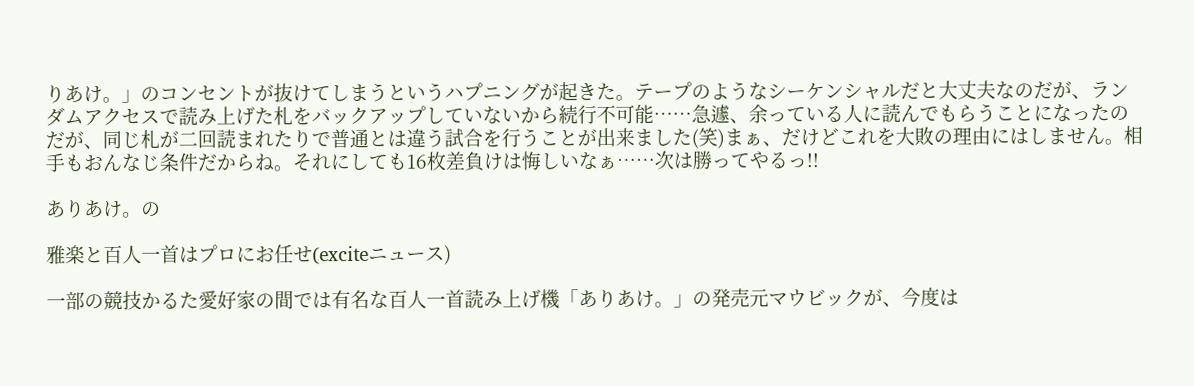りあけ。」のコンセントが抜けてしまうというハプニングが起きた。テープのようなシーケンシャルだと大丈夫なのだが、ランダムアクセスで読み上げた札をバックアップしていないから続行不可能……急遽、余っている人に読んでもらうことになったのだが、同じ札が二回読まれたりで普通とは違う試合を行うことが出来ました(笑)まぁ、だけどこれを大敗の理由にはしません。相手もおんなじ条件だからね。それにしても16枚差負けは悔しいなぁ……次は勝ってやるっ!!

ありあけ。の

雅楽と百人一首はプロにお任せ(exciteニュース)

一部の競技かるた愛好家の間では有名な百人一首読み上げ機「ありあけ。」の発売元マウビックが、今度は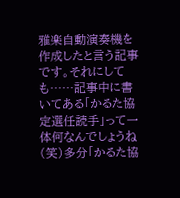雅楽自動演奏機を作成したと言う記事です。それにしても……記事中に書いてある「かるた協定選任読手」って一体何なんでしょうね(笑)多分「かるた協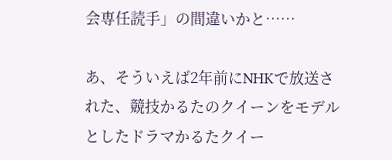会専任読手」の間違いかと……

あ、そういえば2年前にNHKで放送された、競技かるたのクイーンをモデルとしたドラマかるたクイー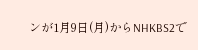ンが1月9日(月)からNHKBS2で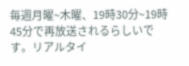毎週月曜~木曜、19時30分~19時45分で再放送されるらしいです。リアルタイ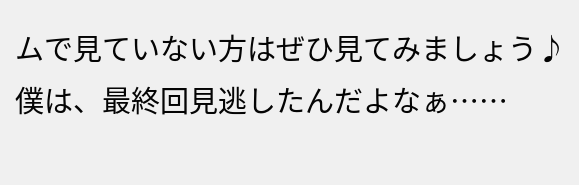ムで見ていない方はぜひ見てみましょう♪僕は、最終回見逃したんだよなぁ……